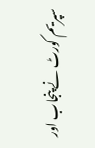سپریم کورٹ نے پنجاب اور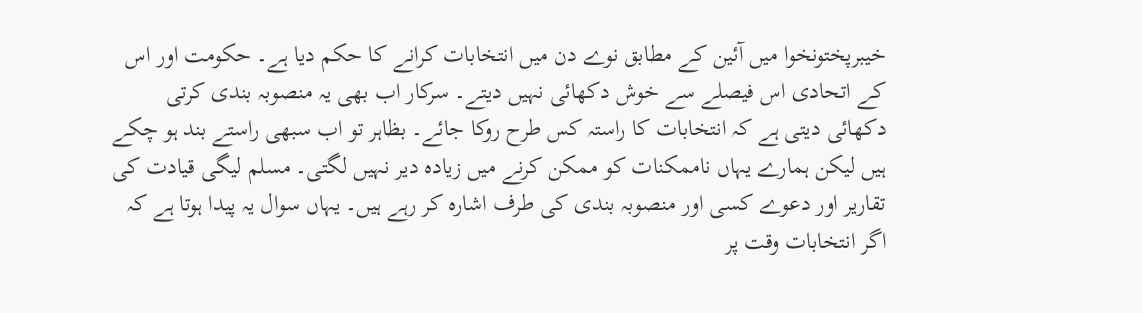خیبرپختونخوا میں آئین کے مطابق نوے دن میں انتخابات کرانے کا حکم دیا ہے۔ حکومت اور اس کے اتحادی اس فیصلے سے خوش دکھائی نہیں دیتے۔ سرکار اب بھی یہ منصوبہ بندی کرتی دکھائی دیتی ہے کہ انتخابات کا راستہ کس طرح روکا جائے۔ بظاہر تو اب سبھی راستے بند ہو چکے ہیں لیکن ہمارے یہاں ناممکنات کو ممکن کرنے میں زیادہ دیر نہیں لگتی۔ مسلم لیگی قیادت کی تقاریر اور دعوے کسی اور منصوبہ بندی کی طرف اشارہ کر رہے ہیں۔ یہاں سوال یہ پیدا ہوتا ہے کہ اگر انتخابات وقت پر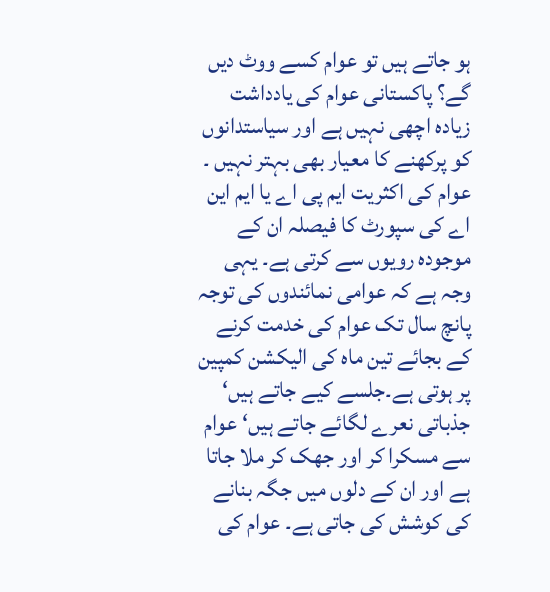ہو جاتے ہیں تو عوام کسے ووٹ دیں گے؟ پاکستانی عوام کی یادداشت زیادہ اچھی نہیں ہے اور سیاستدانوں کو پرکھنے کا معیار بھی بہتر نہیں ۔ عوام کی اکثریت ایم پی اے یا ایم این اے کی سپورٹ کا فیصلہ ان کے موجودہ رویوں سے کرتی ہے۔ یہی وجہ ہے کہ عوامی نمائندوں کی توجہ پانچ سال تک عوام کی خدمت کرنے کے بجائے تین ماہ کی الیکشن کمپین پر ہوتی ہے۔جلسے کیے جاتے ہیں‘ جذباتی نعرے لگائے جاتے ہیں‘ عوام سے مسکرا کر اور جھک کر ملا جاتا ہے اور ان کے دلوں میں جگہ بنانے کی کوشش کی جاتی ہے۔ عوام کی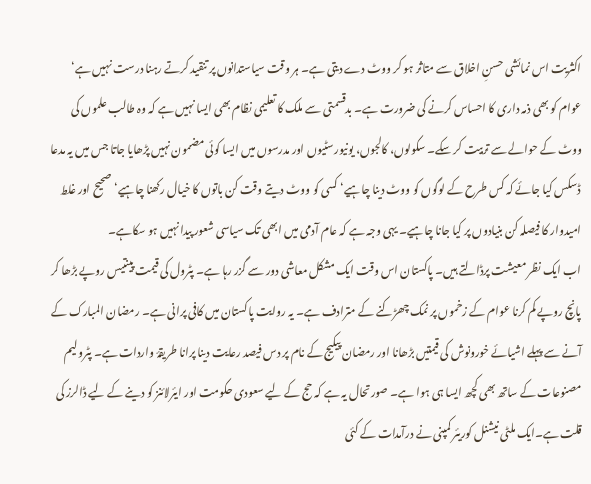اکثریت اس نمائشی حسنِ اخلاق سے متاثر ہو کر ووٹ دے دیتی ہے۔ ہر وقت سیاستدانوں پر تنقید کرتے رہنا درست نہیں ہے‘ عوام کو بھی ذمہ داری کا احساس کرنے کی ضرورت ہے۔ بدقسمتی سے ملک کا تعلیمی نظام بھی ایسا نہیں ہے کہ وہ طالب علموں کی ووٹ کے حوالے سے تربیت کر سکے۔ سکولوں، کالجوں، یونیورسٹیوں اور مدرسوں میں ایسا کوئی مضمون نہیں پڑھایا جاتا جس میں یہ مدعا ڈسکس کیا جائے کہ کس طرح کے لوگوں کو ووٹ دینا چاہیے‘ کسی کو ووٹ دیتے وقت کن باتوں کا خیال رکھنا چاہیے‘ صحیح اور غلط امیدوار کا فیصلہ کن بنیادوں پر کیا جانا چاہیے۔ یہی وجہ ہے کہ عام آدمی میں ابھی تک سیاسی شعور پیدا نہیں ہو سکاہے۔
اب ایک نظر معیشت پرڈالتے ہیں۔ پاکستان اس وقت ایک مشکل معاشی دور سے گزر رہا ہے۔ پٹرول کی قیمت پینتیس روپے بڑھا کر پانچ روپے کم کرنا عوام کے زخموں پر نمک چھڑکنے کے مترادف ہے۔ یہ روایت پاکستان میں کافی پرانی ہے۔ رمضان المبارک کے آنے سے پہلے اشیائے خورونوش کی قیمتیں بڑھانا اور رمضان پیکیج کے نام پر دس فیصد رعایت دینا پرانا طریقۂ واردات ہے۔ پٹرولیم مصنوعات کے ساتھ بھی کچھ ایسا ہی ہوا ہے۔ صورتحال یہ ہے کہ حج کے لیے سعودی حکومت اور ایئرلائنز کو دینے کے لیے ڈالرز کی قلت ہے۔ایک ملٹی نیشنل کوریئر کمپنی نے درآمدات کے کئی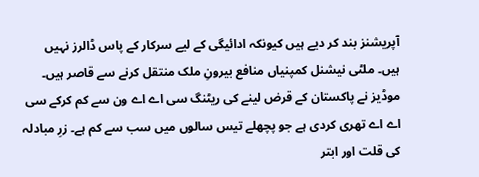آپریشنز بند کر دیے ہیں کیونکہ ادائیگی کے لیے سرکار کے پاس ڈالرز نہیں ہیں۔ ملٹی نیشنل کمپنیاں منافع بیرونِ ملک منتقل کرنے سے قاصر ہیں۔ موڈیز نے پاکستان کے قرض لینے کی ریٹنگ سی اے اے ون سے کم کرکے سی اے اے تھری کردی ہے جو پچھلے تیس سالوں میں سب سے کم ہے۔ زرِ مبادلہ کی قلت اور ابتر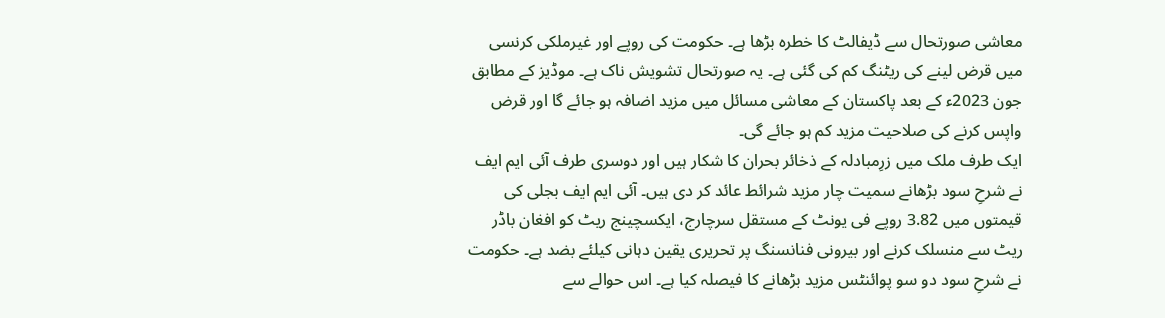معاشی صورتحال سے ڈیفالٹ کا خطرہ بڑھا ہے۔ حکومت کی روپے اور غیرملکی کرنسی میں قرض لینے کی ریٹنگ کم کی گئی ہے۔ یہ صورتحال تشویش ناک ہے۔ موڈیز کے مطابق جون 2023ء کے بعد پاکستان کے معاشی مسائل میں مزید اضافہ ہو جائے گا اور قرض واپس کرنے کی صلاحیت مزید کم ہو جائے گی۔
ایک طرف ملک میں زرِمبادلہ کے ذخائر بحران کا شکار ہیں اور دوسری طرف آئی ایم ایف نے شرحِ سود بڑھانے سمیت چار مزید شرائط عائد کر دی ہیں۔ آئی ایم ایف بجلی کی قیمتوں میں 3.82 روپے فی یونٹ کے مستقل سرچارج، ایکسچینج ریٹ کو افغان باڈر ریٹ سے منسلک کرنے اور بیرونی فنانسنگ پر تحریری یقین دہانی کیلئے بضد ہے۔ حکومت نے شرحِ سود دو سو پوائنٹس مزید بڑھانے کا فیصلہ کیا ہے۔ اس حوالے سے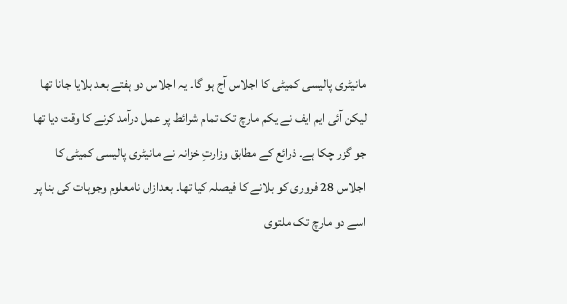مانیٹری پالیسی کمیٹی کا اجلاس آج ہو گا۔ یہ اجلاس دو ہفتے بعد بلایا جانا تھا لیکن آئی ایم ایف نے یکم مارچ تک تمام شرائط پر عمل درآمد کرنے کا وقت دیا تھا جو گزر چکا ہے۔ ذرائع کے مطابق وزارتِ خزانہ نے مانیٹری پالیسی کمیٹی کا اجلاس 28 فروری کو بلانے کا فیصلہ کیا تھا۔ بعدازاں نامعلوم وجوہات کی بنا پر اسے دو مارچ تک ملتوی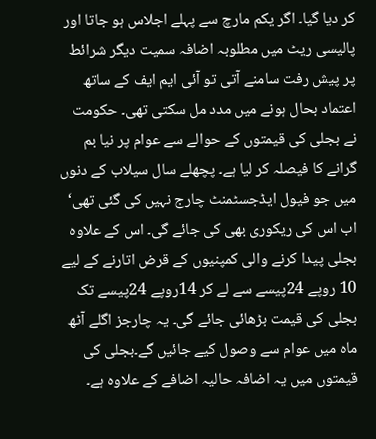کر دیا گیا۔ اگر یکم مارچ سے پہلے اجلاس ہو جاتا اور پالیسی ریٹ میں مطلوبہ اضافہ سمیت دیگر شرائط پر پیش رفت سامنے آتی تو آئی ایم ایف کے ساتھ اعتماد بحال ہونے میں مدد مل سکتی تھی۔ حکومت نے بجلی کی قیمتوں کے حوالے سے عوام پر نیا بم گرانے کا فیصلہ کر لیا ہے۔ پچھلے سال سیلاب کے دنوں میں جو فیول ایڈجسٹمنٹ چارج نہیں کی گئی تھی‘ اب اس کی ریکوری بھی کی جائے گی۔ اس کے علاوہ بجلی پیدا کرنے والی کمپنیوں کے قرض اتارنے کے لیے 10 روپے 24پیسے سے لے کر 14روپے 24پیسے تک بجلی کی قیمت بڑھائی جائے گی۔ یہ چارجز اگلے آٹھ ماہ میں عوام سے وصول کیے جائیں گے۔بجلی کی قیمتوں میں یہ اضافہ حالیہ اضافے کے علاوہ ہے۔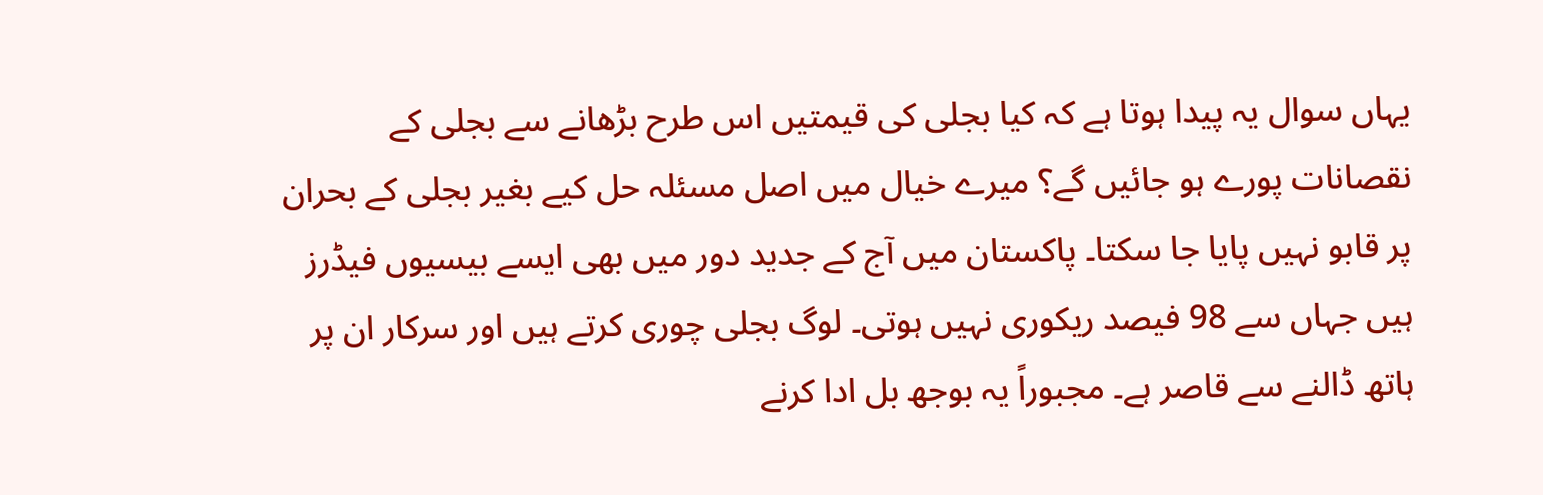یہاں سوال یہ پیدا ہوتا ہے کہ کیا بجلی کی قیمتیں اس طرح بڑھانے سے بجلی کے نقصانات پورے ہو جائیں گے؟ میرے خیال میں اصل مسئلہ حل کیے بغیر بجلی کے بحران پر قابو نہیں پایا جا سکتا۔ پاکستان میں آج کے جدید دور میں بھی ایسے بیسیوں فیڈرز ہیں جہاں سے 98 فیصد ریکوری نہیں ہوتی۔ لوگ بجلی چوری کرتے ہیں اور سرکار ان پر ہاتھ ڈالنے سے قاصر ہے۔ مجبوراً یہ بوجھ بل ادا کرنے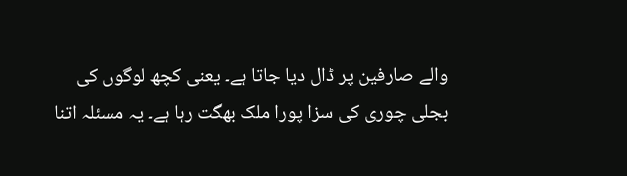والے صارفین پر ڈال دیا جاتا ہے۔ یعنی کچھ لوگوں کی بجلی چوری کی سزا پورا ملک بھگت رہا ہے۔ یہ مسئلہ اتنا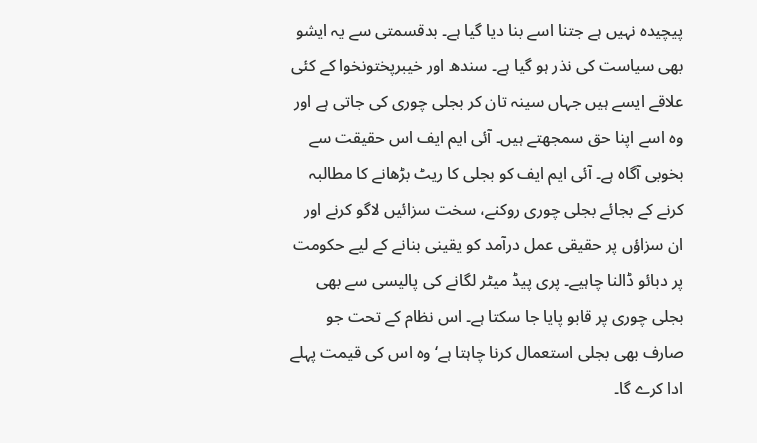پیچیدہ نہیں ہے جتنا اسے بنا دیا گیا ہے۔ بدقسمتی سے یہ ایشو بھی سیاست کی نذر ہو گیا ہے۔ سندھ اور خیبرپختونخوا کے کئی علاقے ایسے ہیں جہاں سینہ تان کر بجلی چوری کی جاتی ہے اور وہ اسے اپنا حق سمجھتے ہیں۔ آئی ایم ایف اس حقیقت سے بخوبی آگاہ ہے۔ آئی ایم ایف کو بجلی کا ریٹ بڑھانے کا مطالبہ کرنے کے بجائے بجلی چوری روکنے، سخت سزائیں لاگو کرنے اور ان سزاؤں پر حقیقی عمل درآمد کو یقینی بنانے کے لیے حکومت پر دبائو ڈالنا چاہیے۔ پری پیڈ میٹر لگانے کی پالیسی سے بھی بجلی چوری پر قابو پایا جا سکتا ہے۔ اس نظام کے تحت جو صارف بھی بجلی استعمال کرنا چاہتا ہے‘ وہ اس کی قیمت پہلے ادا کرے گا۔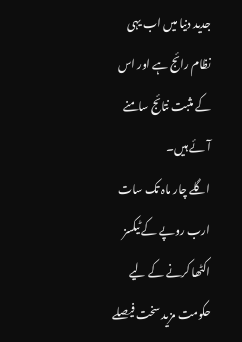جدید دنیا میں اب یہی نظام رائج ہے اور اس کے مثبت نتائج سامنے آئے ہیں۔
اگلے چار ماہ تک سات ارب روپے کے ٹیکسز اکٹھا کرنے کے لیے حکومت مزید سخت فیصلے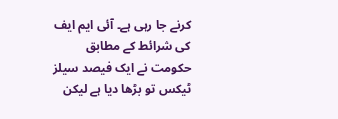کرنے جا رہی ہے۔ آئی ایم ایف کی شرائط کے مطابق حکومت نے ایک فیصد سیلز ٹیکس تو بڑھا دیا ہے لیکن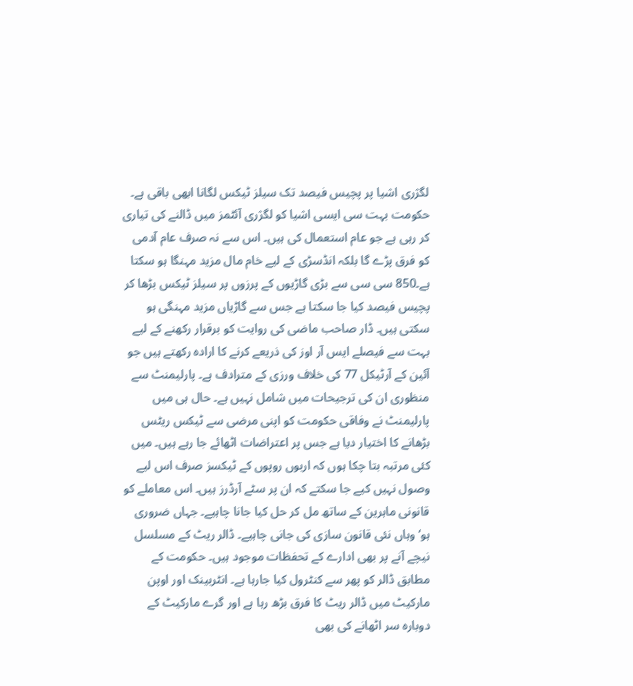لگژری اشیا پر پچیس فیصد تک سیلز ٹیکس لگانا ابھی باقی ہے۔ حکومت بہت سی ایسی اشیا کو لگژری آئٹمز میں ڈالنے کی تیاری کر رہی ہے جو عام استعمال کی ہیں۔ اس سے نہ صرف عام آدمی کو فرق پڑے گا بلکہ انڈسڑی کے لیے خام مال مزید مہنگا ہو سکتا ہے۔850 سی سی سے بڑی گاڑیوں کے پرزوں پر سیلز ٹیکس بڑھا کر پچیس فیصد کیا جا سکتا ہے جس سے گاڑیاں مزید مہنگی ہو سکتی ہیں۔ ڈار صاحب ماضی کی روایت کو برقرار رکھنے کے لیے بہت سے فیصلے ایس آر اوز کی ذریعے کرنے کا ارادہ رکھتے ہیں جو آئین کے آرٹیکل 77 کی خلاف ورزی کے مترادف ہے۔ پارلیمنٹ سے منظوری ان کی ترجیحات میں شامل نہیں ہے۔ حال ہی میں پارلیمنٹ نے وفاقی حکومت کو اپنی مرضی سے ٹیکس ریٹس بڑھانے کا اختیار دیا ہے جس پر اعتراضات اٹھائے جا رہے ہیں۔ میں کئی مرتبہ بتا چکا ہوں کہ اربوں روپوں کے ٹیکسز صرف اس لیے وصول نہیں کیے جا سکتے کہ ان پر سٹے آرڈرز ہیں۔ اس معاملے کو قانونی ماہرین کے ساتھ مل کر حل کیا جانا چاہیے۔ جہاں ضروری ہو‘ وہاں نئی قانون سازی کی جانی چاہیے۔ ڈالر ریٹ کے مسلسل نیچے آنے پر بھی ادارے کے تحفظات موجود ہیں۔ حکومت کے مطابق ڈالر کو پھر سے کنٹرول کیا جارہا ہے۔ انٹربینک اور اوپن مارکیٹ میں ڈالر ریٹ کا فرق بڑھ رہا ہے اور گرے مارکیٹ کے دوبارہ سر اٹھانے کی بھی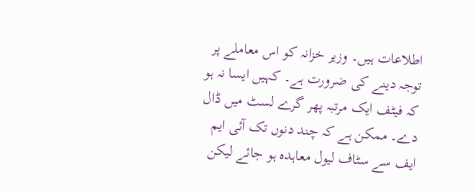اطلاعات ہیں۔ وزیر خزانہ کو اس معاملے پر توجہ دینے کی ضرورت ہے۔ کہیں ایسا نہ ہو کہ فیٹف ایک مرتبہ پھر گرے لسٹ میں ڈال دے۔ ممکن ہے کہ چند دنوں تک آئی ایم ایف سے سٹاف لیول معاہدہ ہو جائے لیکن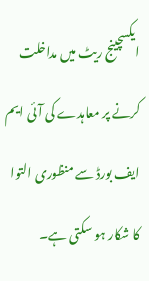ایکسچینج ریٹ میں مداخلت کرنے پر معاہدے کی آئی ایم ایف بورڈ سے منظوری التوا کا شکار ہو سکتی ہے۔